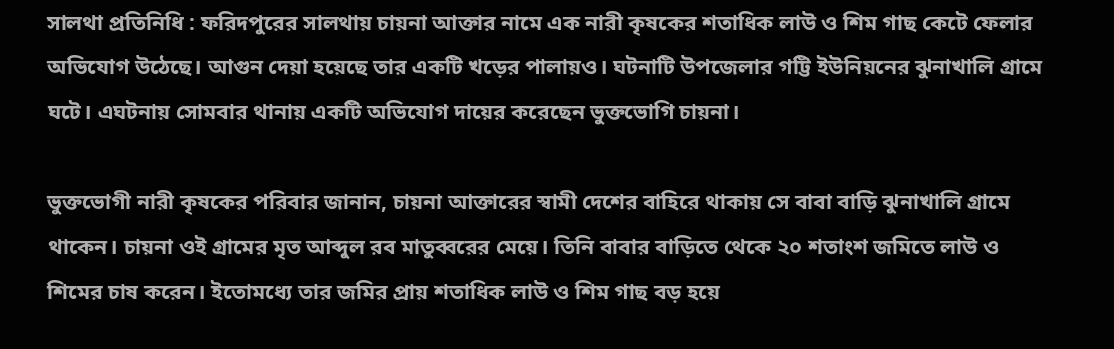সালথা প্রতিনিধি : ফরিদপুরের সালথায় চায়না আক্তার নামে এক নারী কৃষকের শতাধিক লাউ ও শিম গাছ কেটে ফেলার অভিযোগ উঠেছে। আগুন দেয়া হয়েছে তার একটি খড়ের পালায়ও। ঘটনাটি উপজেলার গট্টি ইউনিয়নের ঝুনাখালি গ্রামে ঘটে। এঘটনায় সোমবার থানায় একটি অভিযোগ দায়ের করেছেন ভুক্তভোগি চায়না।

ভুক্তভোগী নারী কৃষকের পরিবার জানান, চায়না আক্তারের স্বামী দেশের বাহিরে থাকায় সে বাবা বাড়ি ঝুনাখালি গ্রামে থাকেন। চায়না ওই গ্রামের মৃত আব্দুল রব মাতুব্বরের মেয়ে। তিনি বাবার বাড়িতে থেকে ২০ শতাংশ জমিতে লাউ ও শিমের চাষ করেন। ইতোমধ্যে তার জমির প্রায় শতাধিক লাউ ও শিম গাছ বড় হয়ে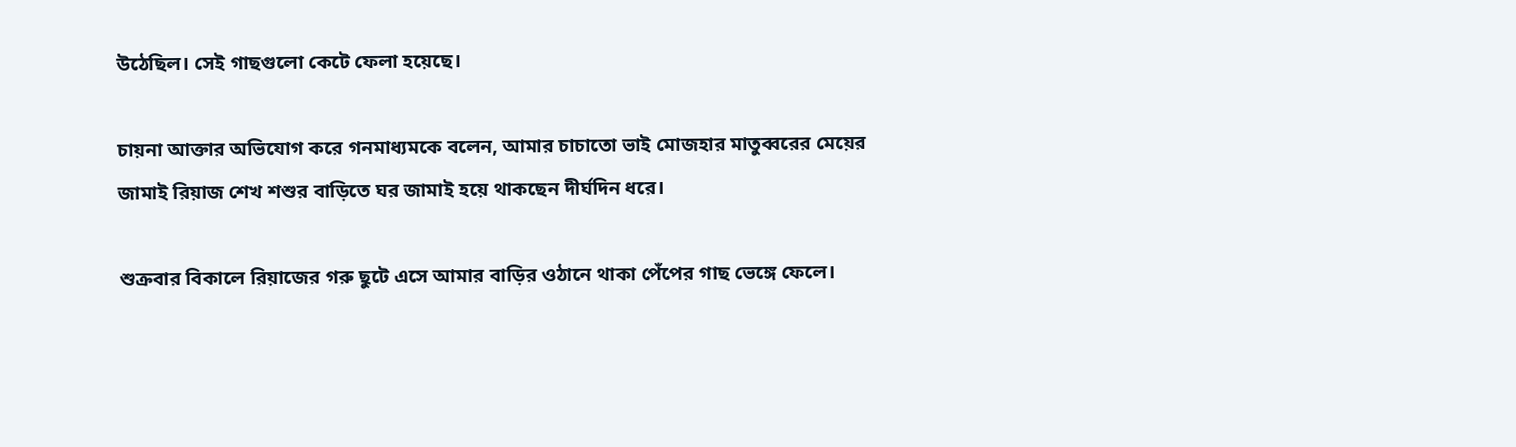উঠেছিল। সেই গাছগুলো কেটে ফেলা হয়েছে।

চায়না আক্তার অভিযোগ করে গনমাধ্যমকে বলেন, আমার চাচাতো ভাই মোজহার মাতুব্বরের মেয়ের জামাই রিয়াজ শেখ শশুর বাড়িতে ঘর জামাই হয়ে থাকছেন দীর্ঘদিন ধরে।

শুক্রবার বিকালে রিয়াজের গরু ছুটে এসে আমার বাড়ির ওঠানে থাকা পেঁপের গাছ ভেঙ্গে ফেলে।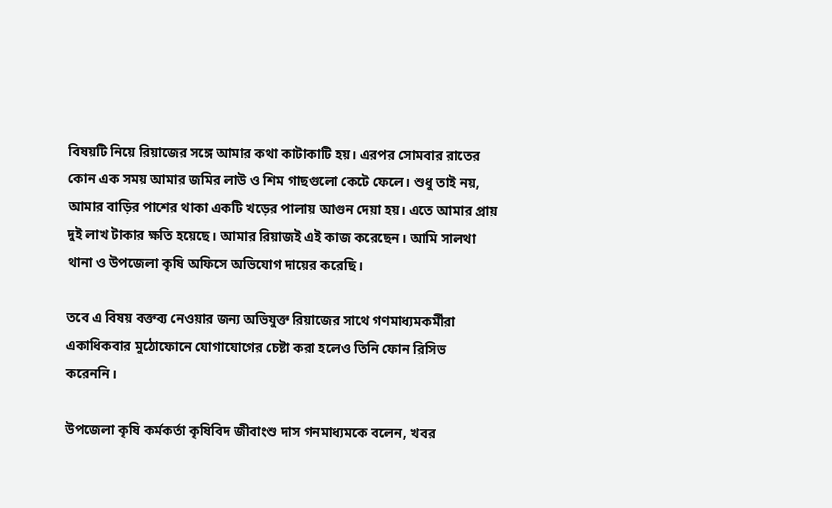বিষয়টি নিয়ে রিয়াজের সঙ্গে আমার কথা কাটাকাটি হয়। এরপর সোমবার রাতের কোন এক সময় আমার জমির লাউ ও শিম গাছগুলো কেটে ফেলে। শুধু তাই নয়, আমার বাড়ির পাশের থাকা একটি খড়ের পালায় আগুন দেয়া হয়। এতে আমার প্রায় দুই লাখ টাকার ক্ষতি হয়েছে। আমার রিয়াজই এই কাজ করেছেন। আমি সালথা থানা ও উপজেলা কৃষি অফিসে অভিযোগ দায়ের করেছি।

তবে এ বিষয় বক্তব্য নেওয়ার জন্য অভিযুক্ত রিয়াজের সাথে গণমাধ্যমকর্মীরা একাধিকবার মুঠোফোনে যোগাযোগের চেষ্টা করা হলেও তিনি ফোন রিসিভ করেননি।

উপজেলা কৃষি কর্মকর্তা কৃষিবিদ জীবাংশু দাস গনমাধ্যমকে বলেন, খবর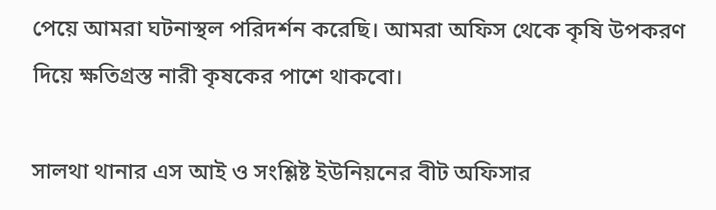পেয়ে আমরা ঘটনাস্থল পরিদর্শন করেছি। আমরা অফিস থেকে কৃষি উপকরণ দিয়ে ক্ষতিগ্রস্ত নারী কৃষকের পাশে থাকবো।

সালথা থানার এস আই ও সংশ্লিষ্ট ইউনিয়নের বীট অফিসার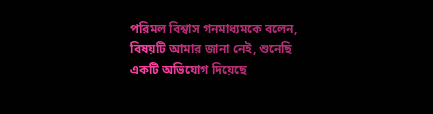পরিমল বিশ্বাস গনমাধ্যমকে বলেন, বিষয়টি আমার জানা নেই, শুনেছি একটি অভিযোগ দিয়েছে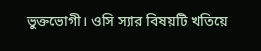ভুক্তভোগী। ওসি স্যার বিষয়টি খতিয়ে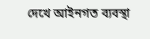দেখে আইনগত ব্যবস্থা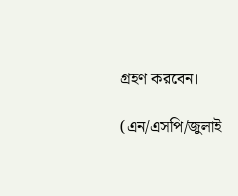গ্রহণ করবেন।

(এন/এসপি/জুলাই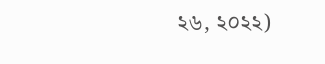২৬, ২০২২)